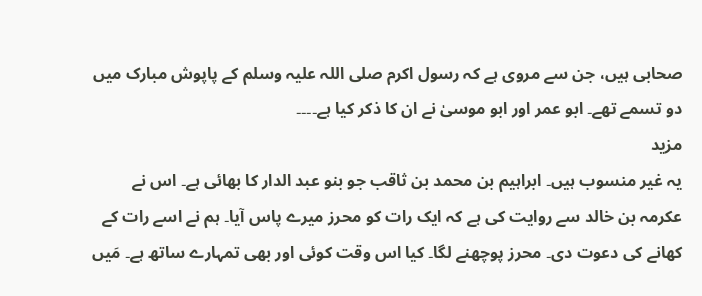صحابی ہیں، جن سے مروی ہے کہ رسول اکرم صلی اللہ علیہ وسلم کے پاپوش مبارک میں دو تسمے تھے۔ ابو عمر اور ابو موسیٰ نے ان کا ذکر کیا ہے۔۔۔۔
مزید
یہ غیر منسوب ہیں۔ ابراہیم بن محمد بن ثاقب جو بنو عبد الدار کا بھائی ہے۔ اس نے عکرمہ بن خالد سے روایت کی ہے کہ ایک رات کو محرز میرے پاس آیا۔ ہم نے اسے رات کے کھانے کی دعوت دی۔ محرز پوچھنے لگا۔ کیا اس وقت کوئی اور بھی تمہارے ساتھ ہے۔ مَیں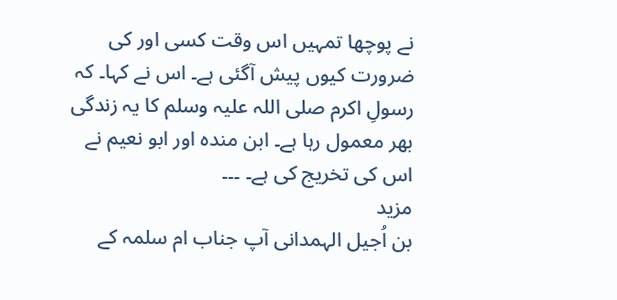نے پوچھا تمہیں اس وقت کسی اور کی ضرورت کیوں پیش آگئی ہے۔ اس نے کہا۔ کہ رسولِ اکرم صلی اللہ علیہ وسلم کا یہ زندگی بھر معمول رہا ہے۔ ابن مندہ اور ابو نعیم نے اس کی تخریج کی ہے۔ ۔۔۔
مزید
بن اُجیل الہمدانی آپ جناب ام سلمہ کے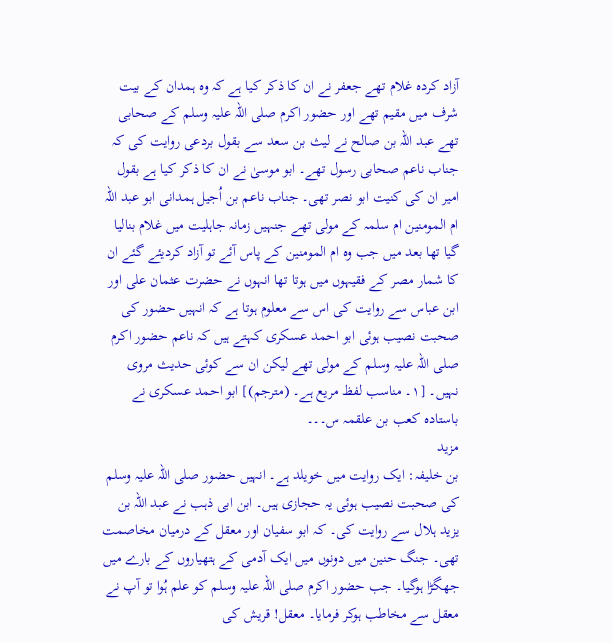آزاد کردہ غلام تھے جعفر نے ان کا ذکر کیا ہے کہ وہ ہمدان کے بیت شرف میں مقیم تھے اور حضور اکرم صلی اللہ علیہ وسلم کے صحابی تھے عبد اللہ بن صالح نے لیث بن سعد سے بقول بردعی روایت کی کہ جناب ناعم صحابی رسول تھے۔ ابو موسیٰ نے ان کا ذکر کیا ہے بقول امیر ان کی کنیت ابو نصر تھی۔ جناب ناعم بن اُجیل ہمدانی ابو عبد اللہ ام المومنین ام سلمہ کے مولی تھے جنہیں زمانہ جاہلیت میں غلام بنالیا گیا تھا بعد میں جب وہ ام المومنین کے پاس آئے تو آزاد کردیئے گئے ان کا شمار مصر کے فقیہوں میں ہوتا تھا انہوں نے حضرت عثمان علی اور ابن عباس سے روایت کی اس سے معلوم ہوتا ہے کہ انہیں حضور کی صحبت نصیب ہوئی ابو احمد عسکری کہتے ہیں کہ ناعم حضور اکرم صلی اللہ علیہ وسلم کے مولی تھے لیکن ان سے کوئی حدیث مروی نہیں۔ [۱۔ مناسب لفظ مریع ہے۔ (مترجم)] ابو احمد عسکری نے باستادہ کعب بن علقمہ س۔۔۔
مزید
بن خلیفہ: ایک روایت میں خویلد ہے۔ انہیں حضور صلی اللہ علیہ وسلم کی صحبت نصیب ہوئی یہ حجازی ہیں۔ ابن ابی ذہب نے عبد اللہ بن یزید ہلال سے روایت کی۔ کہ ابو سفیان اور معقل کے درمیان مخاصمت تھی۔ جنگ حنین میں دونوں میں ایک آدمی کے ہتھیاروں کے بارے میں جھگڑا ہوگیا۔ جب حضور اکرم صلی اللہ علیہ وسلم کو علم ہُوا تو آپ نے معقل سے مخاطب ہوکر فرمایا۔ معقل! قریش کی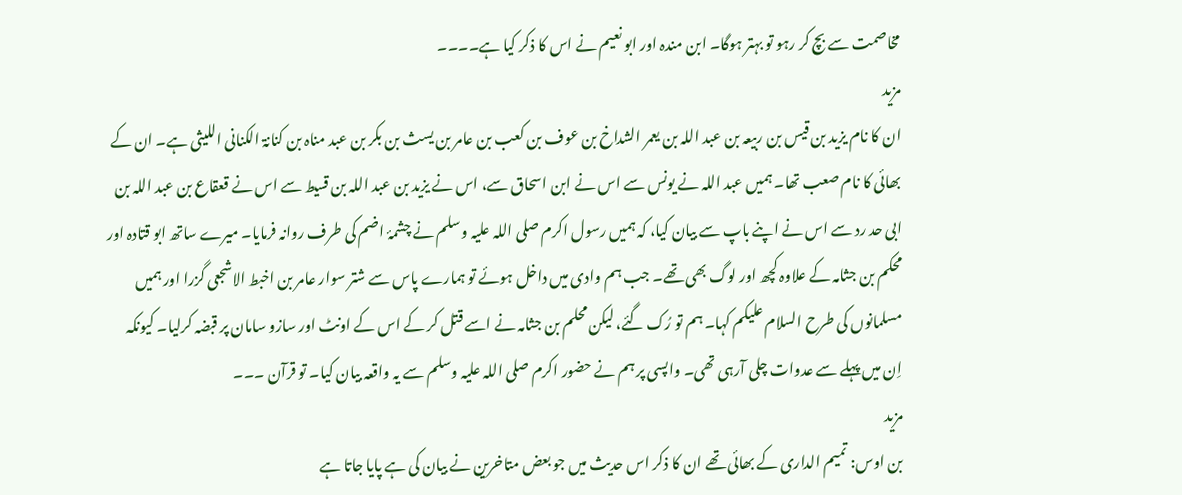مخاصمت سے بچ کر رہو تو بہتر ہوگا۔ ابن مندہ اور ابو نعیم نے اس کا ذکر کیا ہے۔۔۔۔
مزید
ان کا نام یزید بن قیس بن ربیعہ بن عبد اللہ بن یعمر الشداخ بن عوف بن کعب بن عامر بن یسث بن بکر بن عبد مناہ بن کنانۃ الکنانی اللیثی ہے۔ ان کے بھائی کا نام صعب تھا۔ ہمیں عبد اللہ نے یونس سے اس نے ابن اسحاق سے، اس نے یزید بن عبد اللہ بن قسیط سے اس نے قعقاع بن عبد اللہ بن ابی حد رد سے اس نے اپنے باپ سے بیان کیا، کہ ہمیں رسول اکرم صلی اللہ علیہ وسلم نے چشمۂ اضم کی طرف روانہ فرمایا۔ میرے ساتھ ابو قتادہ اور محکم بن جثامہ کے علاوہ کچھ اور لوگ بھی تھے۔ جب ہم وادی میں داخل ہوئے تو ہمارے پاس سے شتر سوار عامر بن اخبط الاشجعی گزرا اور ہمیں مسلمانوں کی طرح السلام علیکم کہا۔ ہم تو رُک گئے، لیکن محلم بن جثامہ نے اسے قتل کر کے اس کے اونٹ اور سازو سامان پر قبضہ کرلیا۔ کیونکہ اِن میں پہلے سے عدوات چلی آرہی تھی۔ واپسی پر ہم نے حضور اکرم صلی اللہ علیہ وسلم سے یہ واقعہ بیان کیا۔ تو قرآن ۔۔۔
مزید
بن اوس: تمیم الداری کے بھائی تھے ان کا ذکر اس حدیث میں جو بعض متاخرین نے بیان کی ہے پایا جاتا ہے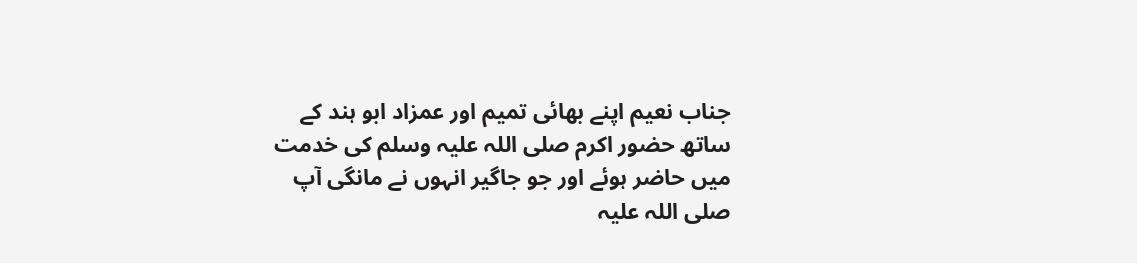جناب نعیم اپنے بھائی تمیم اور عمزاد ابو ہند کے ساتھ حضور اکرم صلی اللہ علیہ وسلم کی خدمت میں حاضر ہوئے اور جو جاگیر انہوں نے مانگی آپ صلی اللہ علیہ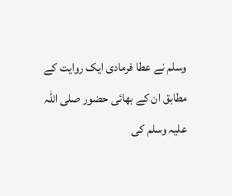وسلم نے عطا فرمادی ایک روایت کے مطابق ان کے بھائی حضور صلی اللہ علیہ وسلم کی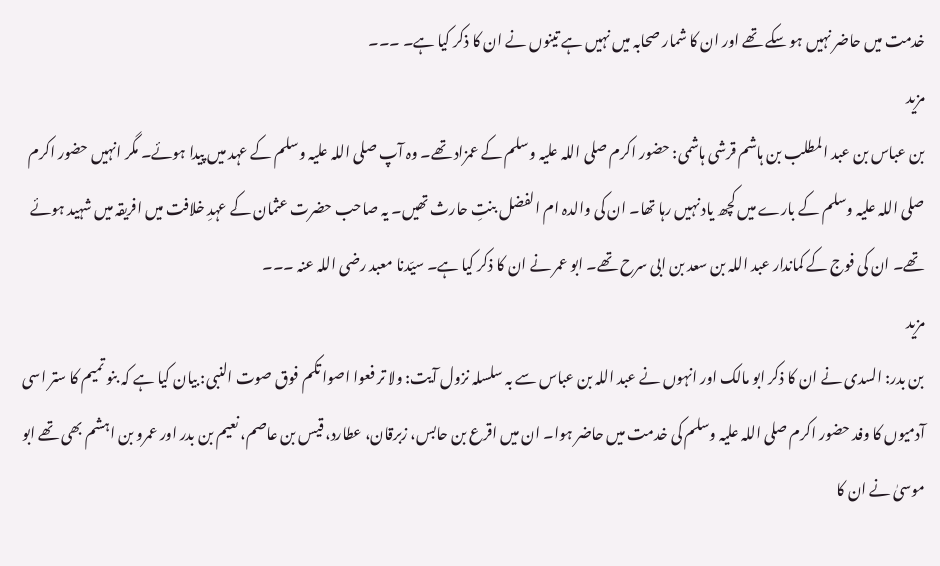خدمت میں حاضر نہیں ہو سکے تھے اور ان کا شمار صحابہ میں نہیں ہے تینوں نے ان کا ذکر کیا ہے۔ ۔۔۔
مزید
بن عباس بن عبد المطلب بن ہاشم قرشی ہاشمی: حضور اکرم صلی اللہ علیہ وسلم کے عمزاد تھے۔ وہ آپ صلی اللہ علیہ وسلم کے عہد میں پیدا ہوئے۔ مگر انہیں حضور اکرم صلی اللہ علیہ وسلم کے بارے میں کچھ یاد نہیں رہا تھا۔ ان کی والدہ ام الفضل بنتِ حارث تھیں۔ یہ صاحب حضرت عثمان کے عہدِ خلافت میں افریقہ میں شہید ہوئے تھے۔ ان کی فوج کے کماندار عبد اللہ بن سعد بن ابی سرح تھے۔ ابو عمر نے ان کا ذکر کیا ہے۔ سیّدنا معبد رضی اللہ عنہ ۔۔۔
مزید
بن بدر: السدی نے ان کا ذکر ابو مالک اور انہوں نے عبد اللہ بن عباس سے بہ سلسلہ نزول آیت: ولا تر فعوا اصوا تکم فوق صوت النبی: بیان کیا ہے کہ بنو تمیم کا ستر اسی آدمیوں کا وفد حضور اکرم صلی اللہ علیہ وسلم کی خدمت میں حاضر ہوا۔ ان میں اقرع بن حابس، زبرقان، عطارد، قیس بن عاصم، نعیم بن بدر اور عمرو بن اہشم بھی تھے ابو موسیٰ نے ان کا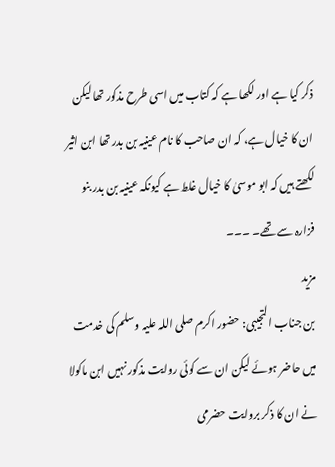ذکر کیا ہے اور لکھا ہے کہ کتاب میں اسی طرح مذکور تھا لیکن ان کا خیال ہے، کہ ان صاحب کا نام عینیہ بن بدر تھا ابن اثیر لکھتے ہیں کہ ابو موسیٰ کا خیال غلط ہے کیونکہ عینیہ بن بدر بنو فزارہ سے تھے۔ ۔۔۔
مزید
بن جناب التجیبی: حضور اکرم صلی اللہ علیہ وسلم کی خدمت میں حاضر ہوئے لیکن ان سے کوئی روایت مذکور نہیں ابن ماکولا نے ان کا ذکر بروایت حضرمی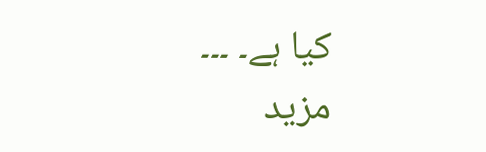کیا ہے۔ ۔۔۔
مزید